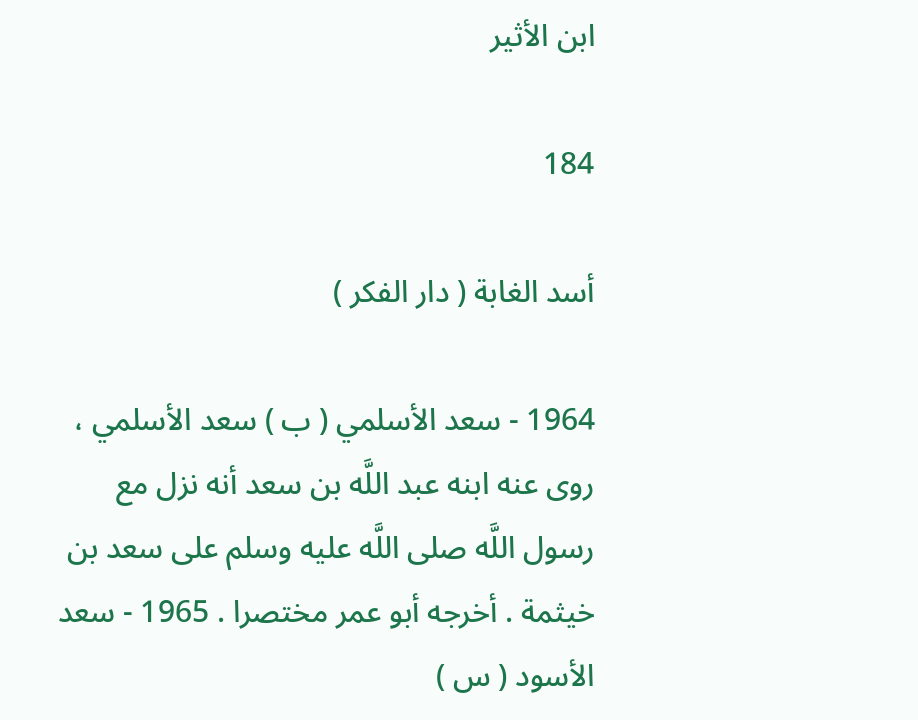ابن الأثير

184

أسد الغابة ( دار الفكر )

1964 - سعد الأسلمي ( ب ) سعد الأسلمي ، روى عنه ابنه عبد اللَّه بن سعد أنه نزل مع رسول اللَّه صلى اللَّه عليه وسلم على سعد بن خيثمة . أخرجه أبو عمر مختصرا . 1965 - سعد الأسود ( س )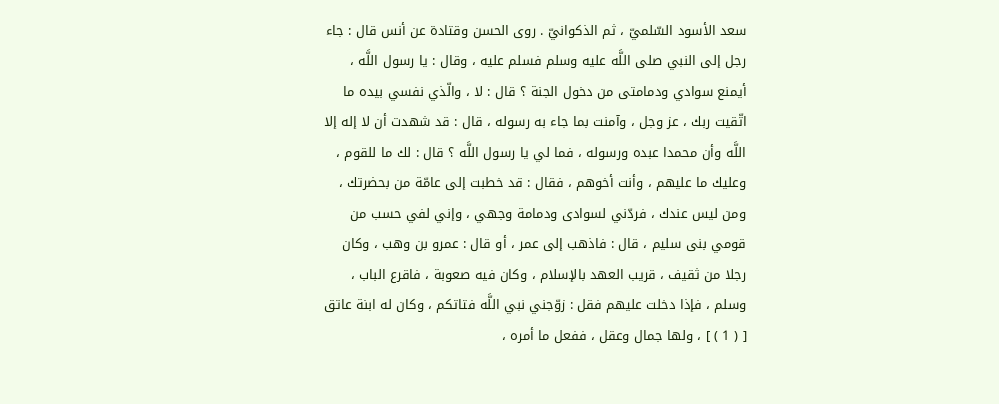سعد الأسود السّلميّ ، ثم الذكوانيّ . روى الحسن وقتادة عن أنس قال : جاء رجل إلى النبي صلى اللَّه عليه وسلم فسلم عليه ، وقال : يا رسول اللَّه ، أيمنع سوادي ودمامتى من دخول الجنة ؟ قال : لا ، والّذي نفسي بيده ما اتّقيت ربك ، عز وجل ، وآمنت بما جاء به رسوله ، قال : قد شهدت أن لا إله إلا اللَّه وأن محمدا عبده ورسوله ، فما لي يا رسول اللَّه ؟ قال : لك ما للقوم ، وعليك ما عليهم ، وأنت أخوهم ، فقال : قد خطبت إلى عامّة من بحضرتك ، ومن ليس عندك ، فردّني لسوادى ودمامة وجهي ، وإني لفي حسب من قومي بنى سليم ، قال : فاذهب إلى عمر ، أو قال : عمرو بن وهب ، وكان رجلا من ثقيف ، قريب العهد بالإسلام ، وكان فيه صعوبة ، فاقرع الباب ، وسلم ، فإذا دخلت عليهم فقل : زوّجني نبي اللَّه فتاتكم ، وكان له ابنة عاتق [ ( 1 ) ] ، ولها جمال وعقل ، ففعل ما أمره ،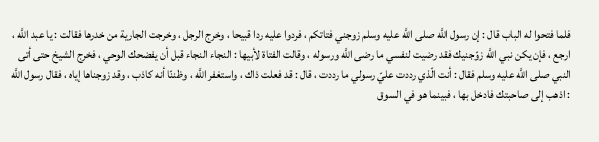فلما فتحوا له الباب قال : إن رسول اللَّه صلى اللَّه عليه وسلم زوجني فتاتكم ، فردوا عليه ردا قبيحا ، وخرج الرجل ، وخرجت الجارية من خدرها فقالت : يا عبد اللَّه ، ارجع ، فإن يكن نبي اللَّه زوّجنيك فقد رضيت لنفسي ما رضى اللَّه ورسوله ، وقالت الفتاة لأبيها : النجاء النجاء قبل أن يفضحك الوحي ، فخرج الشيخ حتى أتى النبي صلى اللَّه عليه وسلم فقال : أنت الّذي رددت عليّ رسولي ما رددت ، قال : قد فعلت ذاك ، واستغفر اللَّه ، وظننّا أنه كاذب ، وقد زوجناها إياه ، فقال رسول اللَّه : اذهب إلى صاحبتك فادخل بها ، فبينما هو في السوق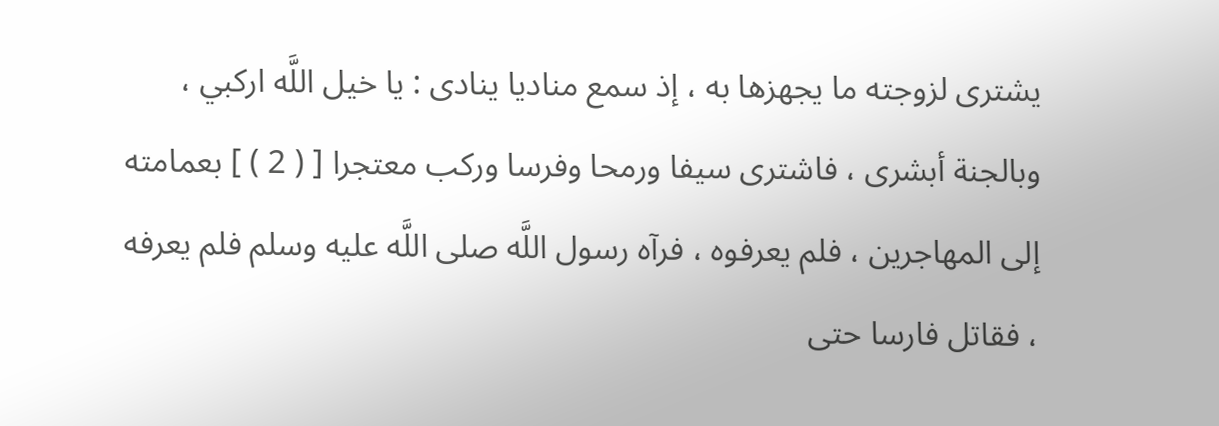يشترى لزوجته ما يجهزها به ، إذ سمع مناديا ينادى : يا خيل اللَّه اركبي ، وبالجنة أبشرى ، فاشترى سيفا ورمحا وفرسا وركب معتجرا [ ( 2 ) ] بعمامته إلى المهاجرين ، فلم يعرفوه ، فرآه رسول اللَّه صلى اللَّه عليه وسلم فلم يعرفه ، فقاتل فارسا حتى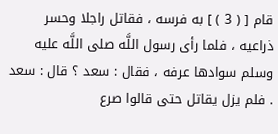قام [ ( 3 ) ] به فرسه ، فقاتل راجلا وحسر ذراعيه ، فلما رأى رسول اللَّه صلى اللَّه عليه وسلم سوادها عرفه ، فقال : سعد ؟ قال : سعد . فلم يزل يقاتل حتى قالوا صرع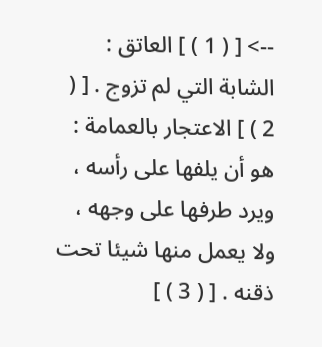--> [ ( 1 ) ] العاتق : الشابة التي لم تزوج . [ ( 2 ) ] الاعتجار بالعمامة : هو أن يلفها على رأسه ، ويرد طرفها على وجهه ، ولا يعمل منها شيئا تحت ذقنه . [ ( 3 ) ]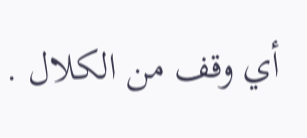أي وقف من الكلال .